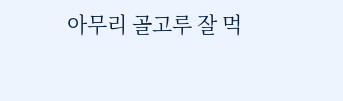아무리 골고루 잘 먹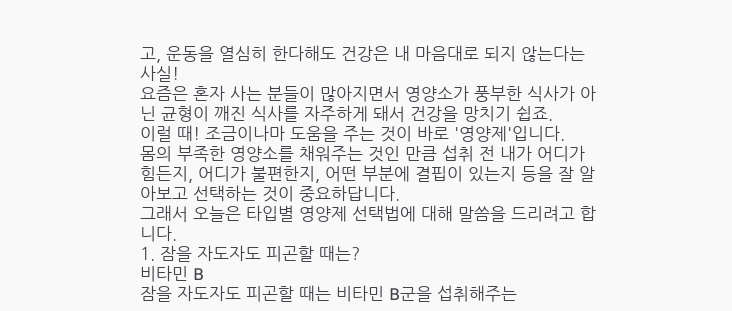고, 운동을 열심히 한다해도 건강은 내 마음대로 되지 않는다는 사실!
요즘은 혼자 사는 분들이 많아지면서 영양소가 풍부한 식사가 아닌 균형이 깨진 식사를 자주하게 돼서 건강을 망치기 쉽죠.
이럴 때! 조금이나마 도움을 주는 것이 바로 '영양제'입니다.
몸의 부족한 영양소를 채워주는 것인 만큼 섭취 전 내가 어디가 힘든지, 어디가 불편한지, 어떤 부분에 결핍이 있는지 등을 잘 알아보고 선택하는 것이 중요하답니다.
그래서 오늘은 타입별 영양제 선택법에 대해 말씀을 드리려고 합니다.
1. 잠을 자도자도 피곤할 때는?
비타민 B
잠을 자도자도 피곤할 때는 비타민 B군을 섭취해주는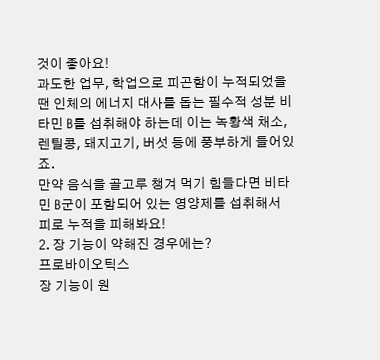것이 좋아요!
과도한 업무, 학업으로 피곤함이 누적되었을 땐 인체의 에너지 대사를 돕는 필수적 성분 비타민 B를 섭취해야 하는데 이는 녹황색 채소, 렌틸콩, 돼지고기, 버섯 등에 풍부하게 들어있죠.
만약 음식을 골고루 챙겨 먹기 힘들다면 비타민 B군이 포함되어 있는 영양제를 섭취해서 피로 누적을 피해봐요!
2. 장 기능이 약해진 경우에는?
프로바이오틱스
장 기능이 원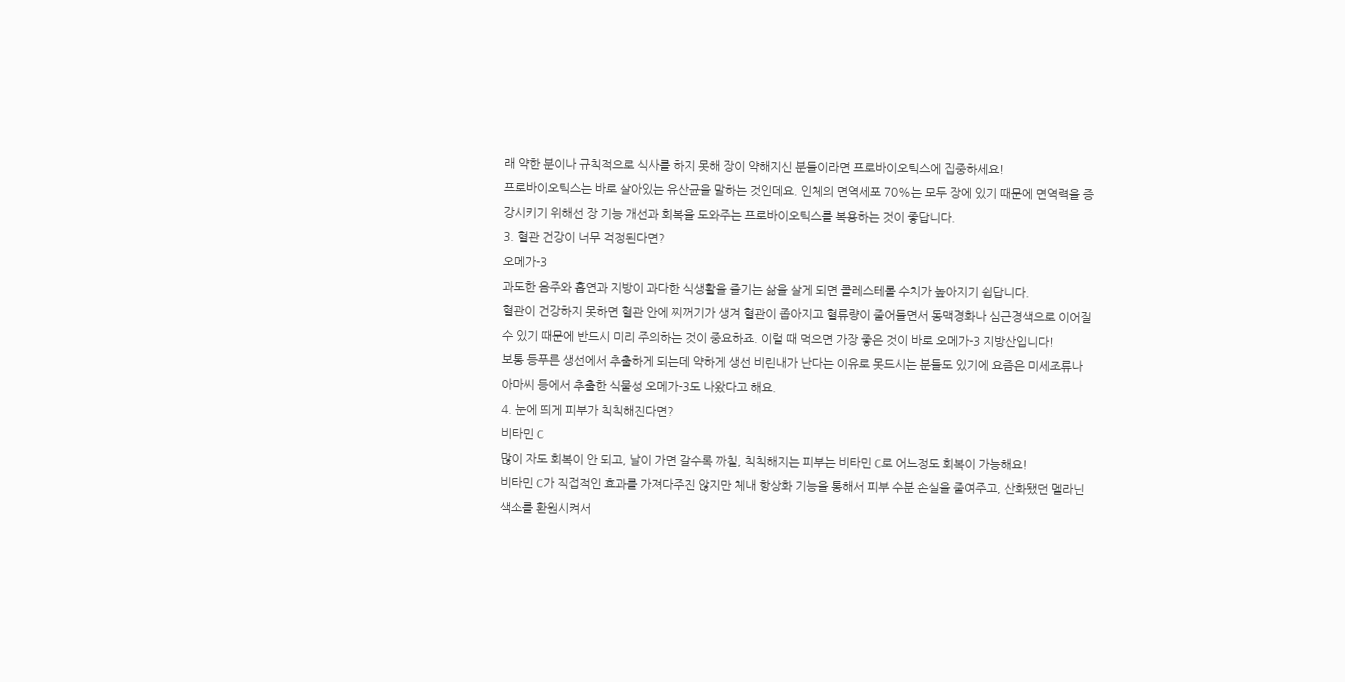래 약한 분이나 규칙적으로 식사를 하지 못해 장이 약해지신 분들이라면 프로바이오틱스에 집중하세요!
프로바이오틱스는 바로 살아있는 유산균을 말하는 것인데요. 인체의 면역세포 70%는 모두 장에 있기 때문에 면역력을 증강시키기 위해선 장 기능 개선과 회복을 도와주는 프로바이오틱스를 복용하는 것이 좋답니다.
3. 혈관 건강이 너무 걱정된다면?
오메가-3
과도한 음주와 흡연과 지방이 과다한 식생활을 즐기는 삶을 살게 되면 콜레스테롤 수치가 높아지기 쉽답니다.
혈관이 건강하지 못하면 혈관 안에 찌꺼기가 생겨 혈관이 좁아지고 혈류량이 줄어들면서 동맥경화나 심근경색으로 이어질 수 있기 때문에 반드시 미리 주의하는 것이 중요하죠. 이럴 때 먹으면 가장 좋은 것이 바로 오메가-3 지방산입니다!
보통 등푸른 생선에서 추출하게 되는데 약하게 생선 비린내가 난다는 이유로 못드시는 분들도 있기에 요즘은 미세조류나 아마씨 등에서 추출한 식물성 오메가-3도 나왔다고 해요.
4. 눈에 띄게 피부가 칙칙해진다면?
비타민 C
많이 자도 회복이 안 되고, 날이 가면 갈수록 까칠, 칙칙해지는 피부는 비타민 C로 어느정도 회복이 가능해요!
비타민 C가 직접적인 효과를 가져다주진 않지만 체내 항상화 기능을 통해서 피부 수분 손실을 줄여주고, 산화됐던 멜라닌 색소를 환원시켜서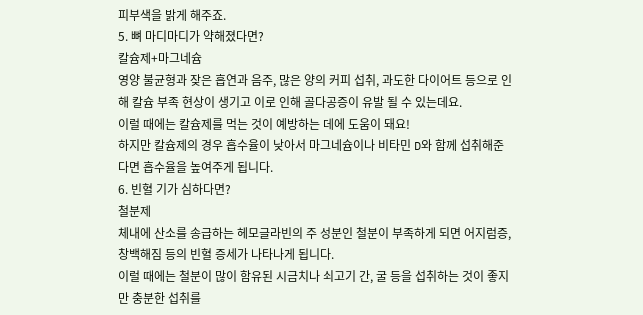피부색을 밝게 해주죠.
5. 뼈 마디마디가 약해졌다면?
칼슘제+마그네슘
영양 불균형과 잦은 흡연과 음주, 많은 양의 커피 섭취, 과도한 다이어트 등으로 인해 칼슘 부족 현상이 생기고 이로 인해 골다공증이 유발 될 수 있는데요.
이럴 때에는 칼슘제를 먹는 것이 예방하는 데에 도움이 돼요!
하지만 칼슘제의 경우 흡수율이 낮아서 마그네슘이나 비타민 D와 함께 섭취해준다면 흡수율을 높여주게 됩니다.
6. 빈혈 기가 심하다면?
철분제
체내에 산소를 송급하는 헤모글라빈의 주 성분인 철분이 부족하게 되면 어지럼증, 창백해짐 등의 빈혈 증세가 나타나게 됩니다.
이럴 때에는 철분이 많이 함유된 시금치나 쇠고기 간, 굴 등을 섭취하는 것이 좋지만 충분한 섭취를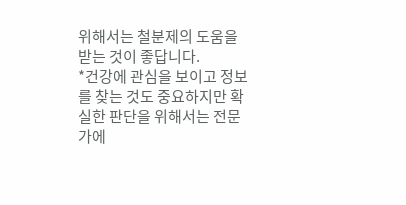위해서는 철분제의 도움을 받는 것이 좋답니다.
*건강에 관심을 보이고 정보를 찾는 것도 중요하지만 확실한 판단을 위해서는 전문가에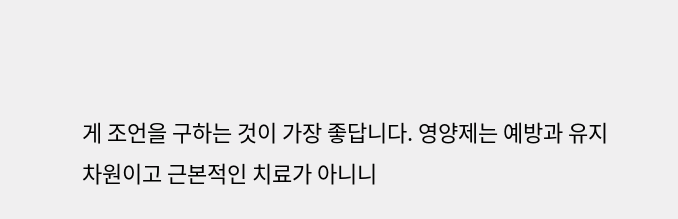게 조언을 구하는 것이 가장 좋답니다. 영양제는 예방과 유지 차원이고 근본적인 치료가 아니니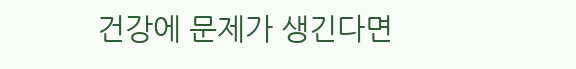건강에 문제가 생긴다면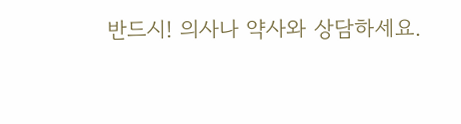반드시! 의사나 약사와 상담하세요.